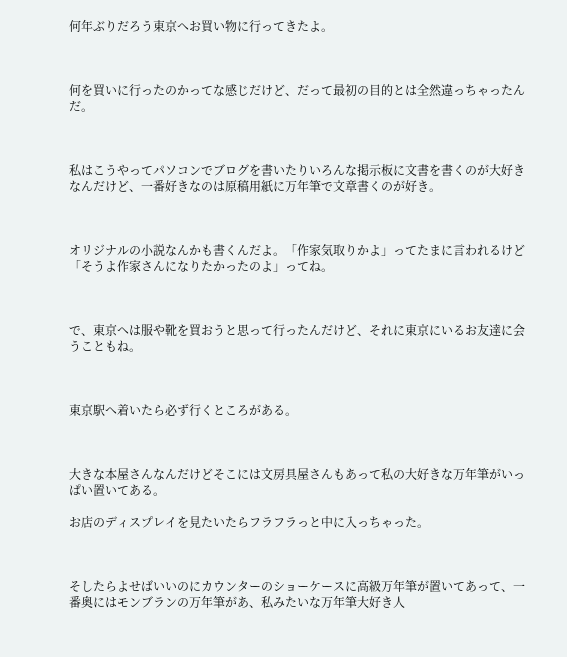何年ぶりだろう東京へお買い物に行ってきたよ。



何を買いに行ったのかってな感じだけど、だって最初の目的とは全然違っちゃったんだ。



私はこうやってパソコンでブログを書いたりいろんな掲示板に文書を書くのが大好きなんだけど、一番好きなのは原稿用紙に万年筆で文章書くのが好き。



オリジナルの小説なんかも書くんだよ。「作家気取りかよ」ってたまに言われるけど「そうよ作家さんになりたかったのよ」ってね。



で、東京へは服や靴を買おうと思って行ったんだけど、それに東京にいるお友達に会うこともね。



東京駅へ着いたら必ず行くところがある。



大きな本屋さんなんだけどそこには文房具屋さんもあって私の大好きな万年筆がいっぱい置いてある。

お店のディスプレイを見たいたらフラフラっと中に入っちゃった。



そしたらよせばいいのにカウンターのショーケースに高級万年筆が置いてあって、一番奥にはモンブランの万年筆があ、私みたいな万年筆大好き人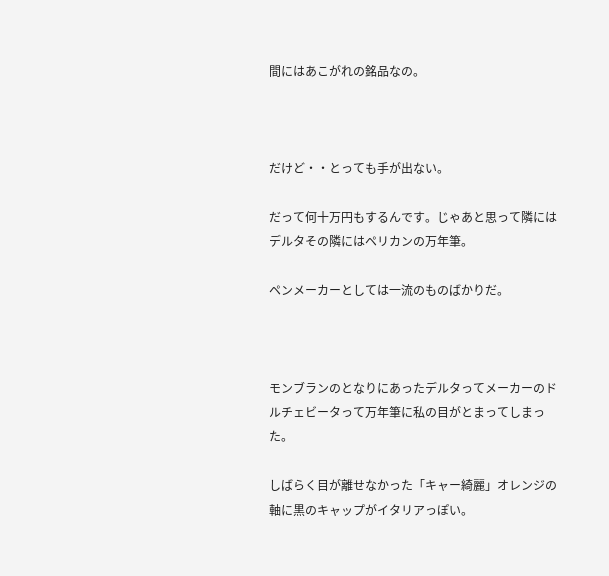間にはあこがれの銘品なの。



だけど・・とっても手が出ない。

だって何十万円もするんです。じゃあと思って隣にはデルタその隣にはペリカンの万年筆。

ペンメーカーとしては一流のものばかりだ。



モンブランのとなりにあったデルタってメーカーのドルチェビータって万年筆に私の目がとまってしまった。

しばらく目が離せなかった「キャー綺麗」オレンジの軸に黒のキャップがイタリアっぽい。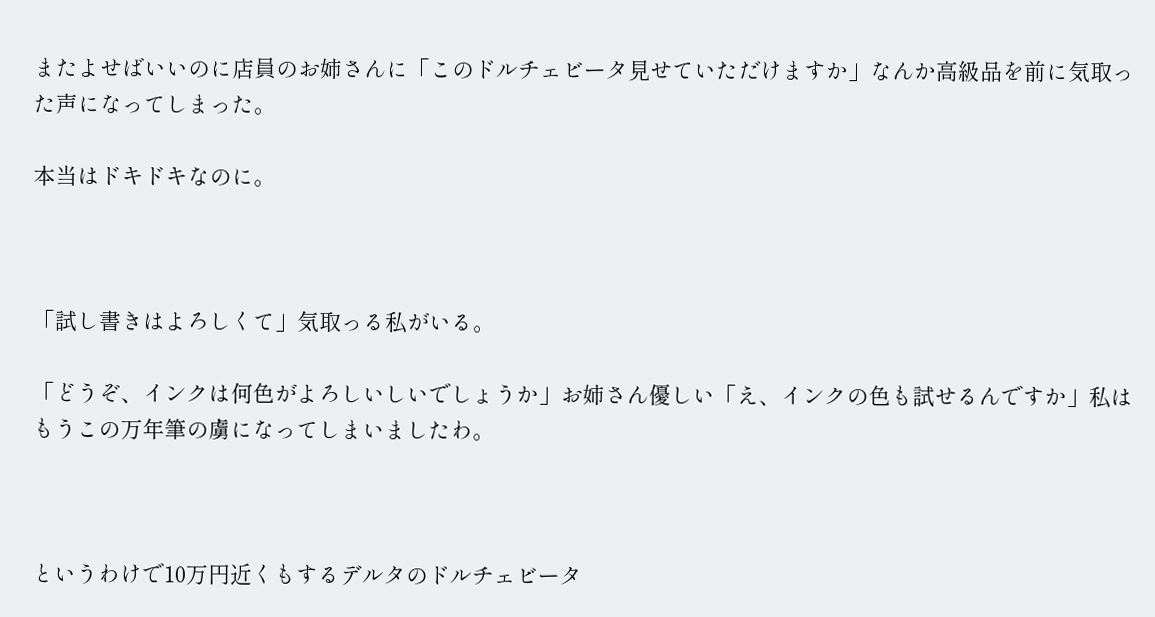またよせばいいのに店員のお姉さんに「このドルチェビータ見せていただけますか」なんか高級品を前に気取った声になってしまった。

本当はドキドキなのに。



「試し書きはよろしくて」気取っる私がいる。

「どうぞ、インクは何色がよろしいしいでしょうか」お姉さん優しい「え、インクの色も試せるんですか」私はもうこの万年筆の虜になってしまいましたわ。



というわけで10万円近くもするデルタのドルチェビータ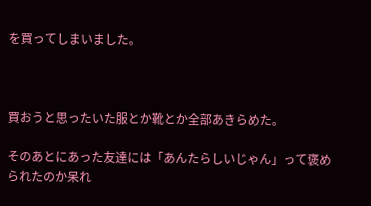を買ってしまいました。



買おうと思ったいた服とか靴とか全部あきらめた。

そのあとにあった友達には「あんたらしいじゃん」って褒められたのか呆れ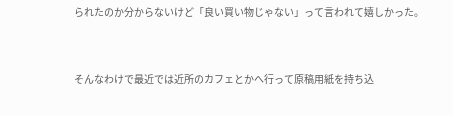られたのか分からないけど「良い買い物じゃない」って言われて嬉しかった。



そんなわけで最近では近所のカフェとかへ行って原稿用紙を持ち込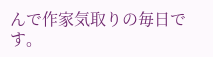んで作家気取りの毎日です。